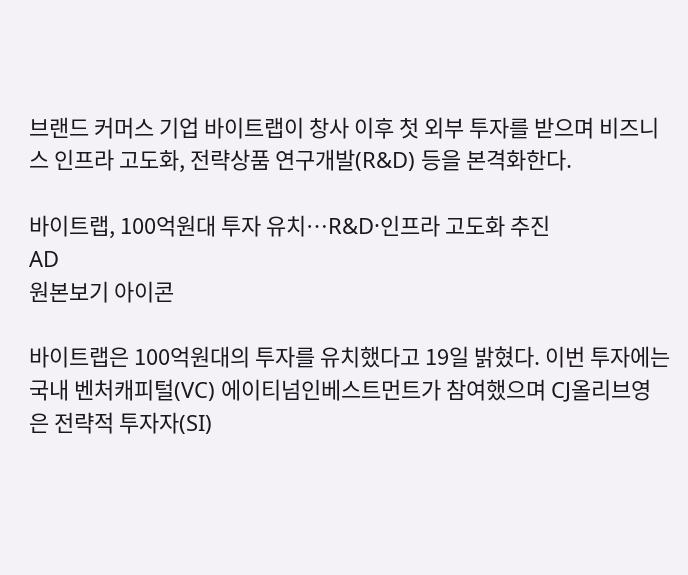브랜드 커머스 기업 바이트랩이 창사 이후 첫 외부 투자를 받으며 비즈니스 인프라 고도화, 전략상품 연구개발(R&D) 등을 본격화한다.

바이트랩, 100억원대 투자 유치…R&D·인프라 고도화 추진
AD
원본보기 아이콘

바이트랩은 100억원대의 투자를 유치했다고 19일 밝혔다. 이번 투자에는 국내 벤처캐피털(VC) 에이티넘인베스트먼트가 참여했으며 CJ올리브영은 전략적 투자자(SI)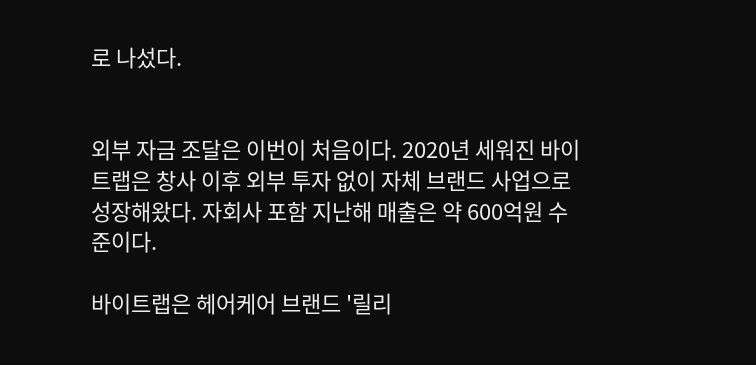로 나섰다.


외부 자금 조달은 이번이 처음이다. 2020년 세워진 바이트랩은 창사 이후 외부 투자 없이 자체 브랜드 사업으로 성장해왔다. 자회사 포함 지난해 매출은 약 600억원 수준이다.

바이트랩은 헤어케어 브랜드 '릴리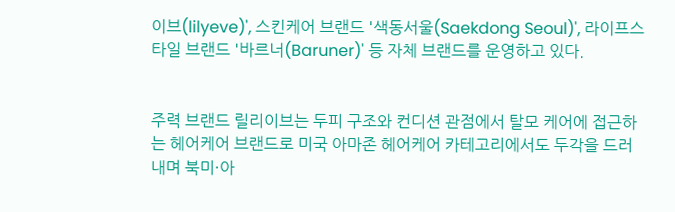이브(lilyeve)', 스킨케어 브랜드 '색동서울(Saekdong Seoul)', 라이프스타일 브랜드 '바르너(Baruner)' 등 자체 브랜드를 운영하고 있다.


주력 브랜드 릴리이브는 두피 구조와 컨디션 관점에서 탈모 케어에 접근하는 헤어케어 브랜드로 미국 아마존 헤어케어 카테고리에서도 두각을 드러내며 북미·아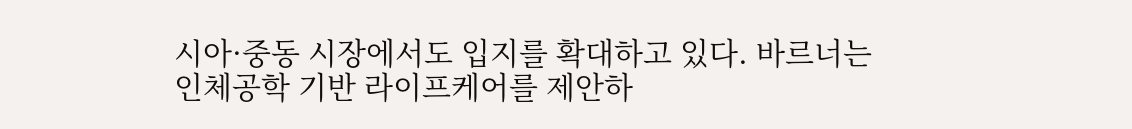시아·중동 시장에서도 입지를 확대하고 있다. 바르너는 인체공학 기반 라이프케어를 제안하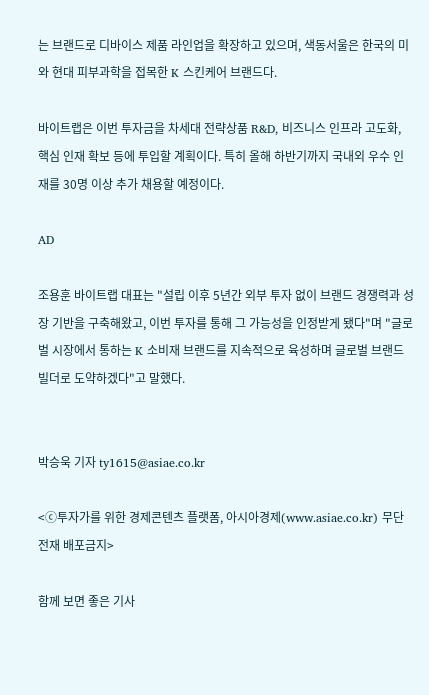는 브랜드로 디바이스 제품 라인업을 확장하고 있으며, 색동서울은 한국의 미와 현대 피부과학을 접목한 K 스킨케어 브랜드다.

바이트랩은 이번 투자금을 차세대 전략상품 R&D, 비즈니스 인프라 고도화, 핵심 인재 확보 등에 투입할 계획이다. 특히 올해 하반기까지 국내외 우수 인재를 30명 이상 추가 채용할 예정이다.

AD

조용훈 바이트랩 대표는 "설립 이후 5년간 외부 투자 없이 브랜드 경쟁력과 성장 기반을 구축해왔고, 이번 투자를 통해 그 가능성을 인정받게 됐다"며 "글로벌 시장에서 통하는 K 소비재 브랜드를 지속적으로 육성하며 글로벌 브랜드 빌더로 도약하겠다"고 말했다.


박승욱 기자 ty1615@asiae.co.kr

<ⓒ투자가를 위한 경제콘텐츠 플랫폼, 아시아경제(www.asiae.co.kr) 무단전재 배포금지>

함께 보면 좋은 기사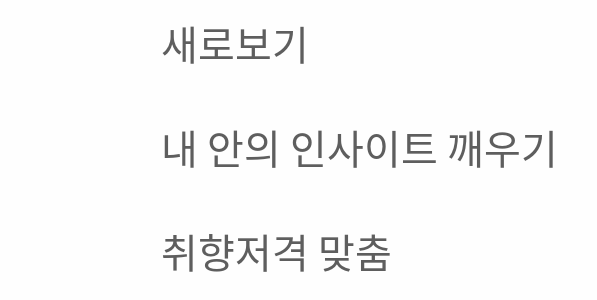새로보기

내 안의 인사이트 깨우기

취향저격 맞춤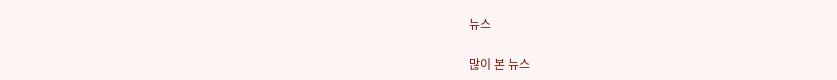뉴스

많이 본 뉴스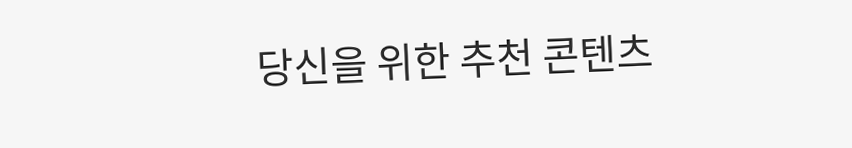당신을 위한 추천 콘텐츠